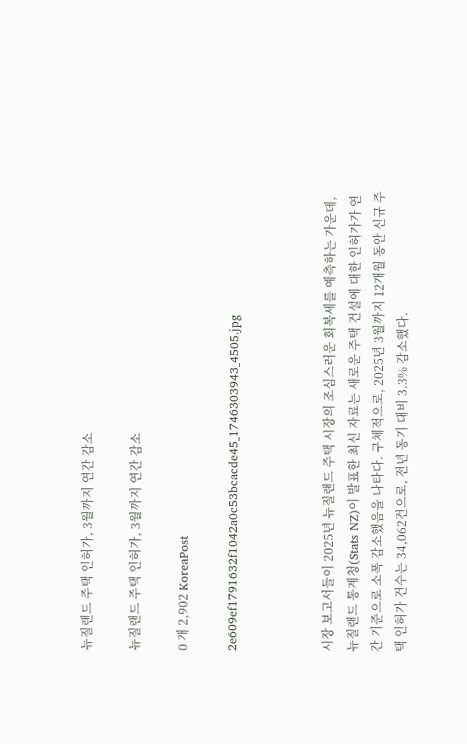뉴질랜드 주택 인허가, 3월까지 연간 감소

뉴질랜드 주택 인허가, 3월까지 연간 감소

0 개 2,902 KoreaPost

2e609ef1791632f1042a0c53bcacde45_1746303943_4505.jpg



시장 보고서들이 2025년 뉴질랜드 주택 시장의 조심스러운 회복세를 예측하는 가운데, 뉴질랜드 통계청(Stats NZ)이 발표한 최신 자료는 새로운 주택 건설에 대한 인허가가 연간 기준으로 소폭 감소했음을 나타다. 구체적으로, 2025년 3월까지 12개월 동안 신규 주택 인허가 건수는 34,062건으로, 전년 동기 대비 3.3% 감소했다.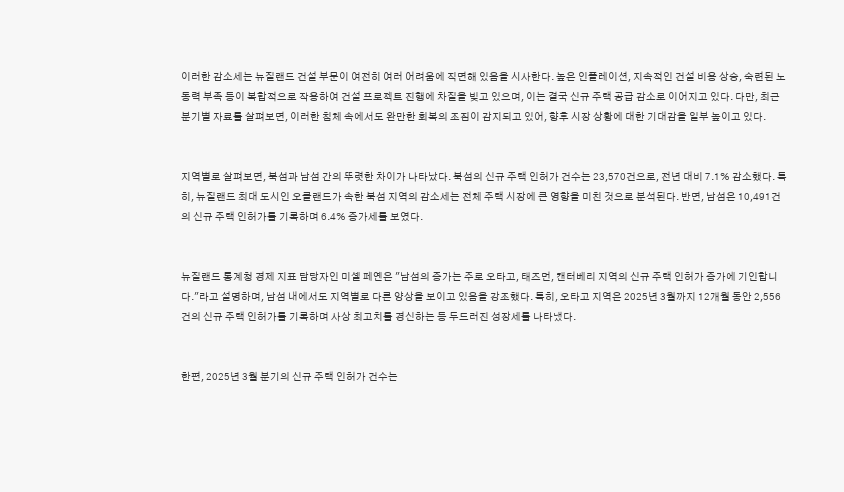이러한 감소세는 뉴질랜드 건설 부문이 여전히 여러 어려움에 직면해 있음을 시사한다. 높은 인플레이션, 지속적인 건설 비용 상승, 숙련된 노동력 부족 등이 복합적으로 작용하여 건설 프로젝트 진행에 차질을 빚고 있으며, 이는 결국 신규 주택 공급 감소로 이어지고 있다. 다만, 최근 분기별 자료를 살펴보면, 이러한 침체 속에서도 완만한 회복의 조짐이 감지되고 있어, 향후 시장 상황에 대한 기대감을 일부 높이고 있다.


지역별로 살펴보면, 북섬과 남섬 간의 뚜렷한 차이가 나타났다. 북섬의 신규 주택 인허가 건수는 23,570건으로, 전년 대비 7.1% 감소했다. 특히, 뉴질랜드 최대 도시인 오클랜드가 속한 북섬 지역의 감소세는 전체 주택 시장에 큰 영향을 미친 것으로 분석된다. 반면, 남섬은 10,491건의 신규 주택 인허가를 기록하며 6.4% 증가세를 보였다.


뉴질랜드 통계청 경제 지표 담당자인 미셸 페옌은 "남섬의 증가는 주로 오타고, 태즈먼, 캔터베리 지역의 신규 주택 인허가 증가에 기인합니다."라고 설명하며, 남섬 내에서도 지역별로 다른 양상을 보이고 있음을 강조했다. 특히, 오타고 지역은 2025년 3월까지 12개월 동안 2,556건의 신규 주택 인허가를 기록하며 사상 최고치를 경신하는 등 두드러진 성장세를 나타냈다.


한편, 2025년 3월 분기의 신규 주택 인허가 건수는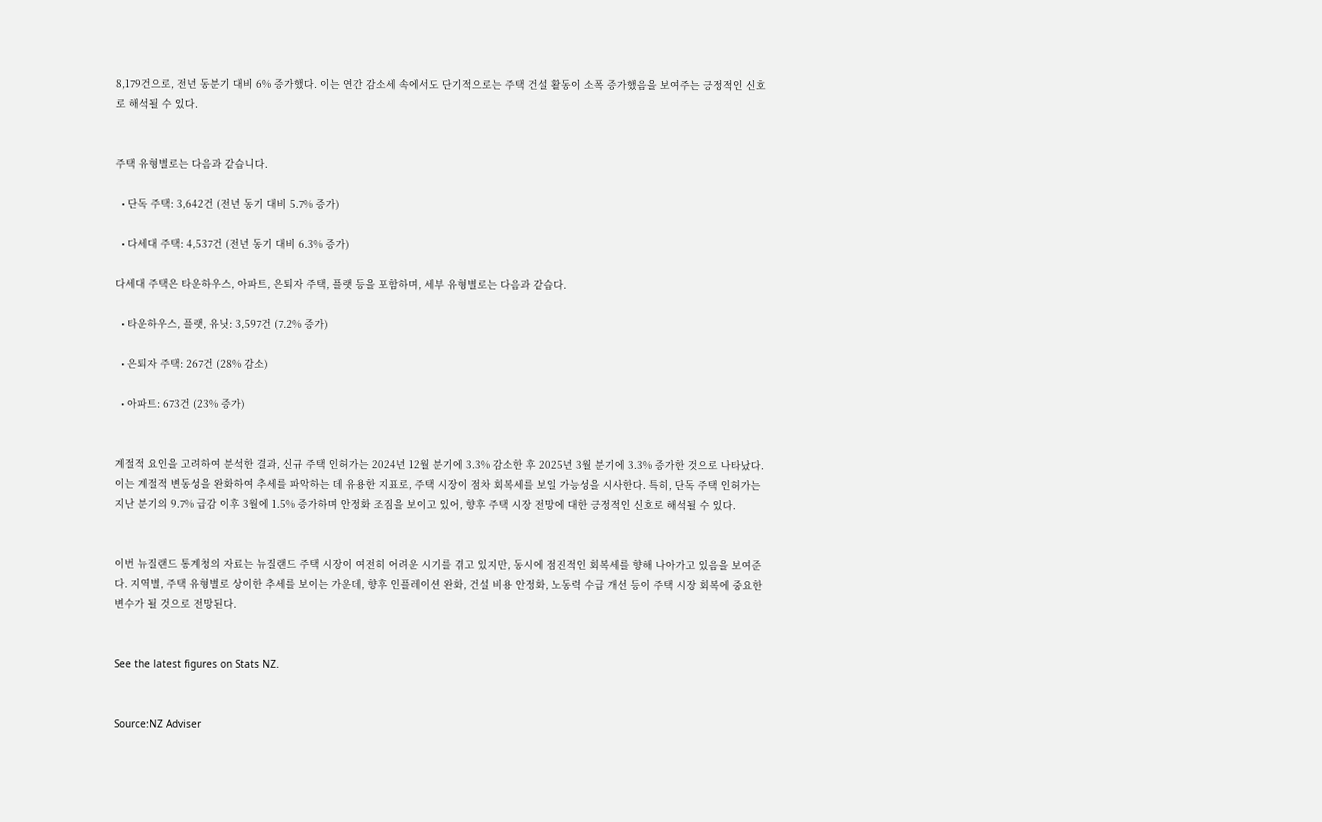8,179건으로, 전년 동분기 대비 6% 증가했다. 이는 연간 감소세 속에서도 단기적으로는 주택 건설 활동이 소폭 증가했음을 보여주는 긍정적인 신호로 해석될 수 있다.


주택 유형별로는 다음과 같습니다.

  • 단독 주택: 3,642건 (전년 동기 대비 5.7% 증가)

  • 다세대 주택: 4,537건 (전년 동기 대비 6.3% 증가)

다세대 주택은 타운하우스, 아파트, 은퇴자 주택, 플랫 등을 포함하며, 세부 유형별로는 다음과 같습다.

  • 타운하우스, 플랫, 유닛: 3,597건 (7.2% 증가)

  • 은퇴자 주택: 267건 (28% 감소)

  • 아파트: 673건 (23% 증가)


계절적 요인을 고려하여 분석한 결과, 신규 주택 인허가는 2024년 12월 분기에 3.3% 감소한 후 2025년 3월 분기에 3.3% 증가한 것으로 나타났다. 이는 계절적 변동성을 완화하여 추세를 파악하는 데 유용한 지표로, 주택 시장이 점차 회복세를 보일 가능성을 시사한다. 특히, 단독 주택 인허가는 지난 분기의 9.7% 급감 이후 3월에 1.5% 증가하며 안정화 조짐을 보이고 있어, 향후 주택 시장 전망에 대한 긍정적인 신호로 해석될 수 있다.


이번 뉴질랜드 통계청의 자료는 뉴질랜드 주택 시장이 여전히 어려운 시기를 겪고 있지만, 동시에 점진적인 회복세를 향해 나아가고 있음을 보여준다. 지역별, 주택 유형별로 상이한 추세를 보이는 가운데, 향후 인플레이션 완화, 건설 비용 안정화, 노동력 수급 개선 등이 주택 시장 회복에 중요한 변수가 될 것으로 전망된다.


See the latest figures on Stats NZ.


Source:NZ Adviser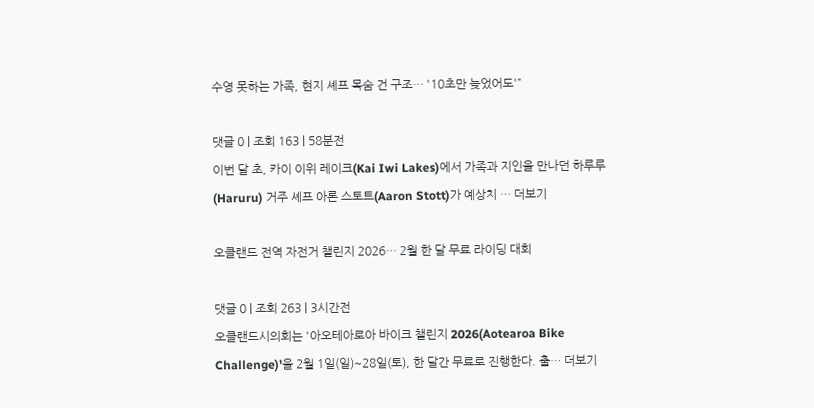수영 못하는 가족, 현지 셰프 목숨 건 구조… '10초만 늦었어도'”

댓글 0 | 조회 163 | 58분전
이번 달 초, 카이 이위 레이크(Kai Iwi Lakes)에서 가족과 지인을 만나던 하루루(Haruru) 거주 셰프 아론 스토트(Aaron Stott)가 예상치 … 더보기

오클랜드 전역 자전거 챌린지 2026… 2월 한 달 무료 라이딩 대회

댓글 0 | 조회 263 | 3시간전
오클랜드시의회는 '아오테아로아 바이크 챌린지 2026(Aotearoa Bike Challenge)'을 2월 1일(일)~28일(토), 한 달간 무료로 진행한다. 출… 더보기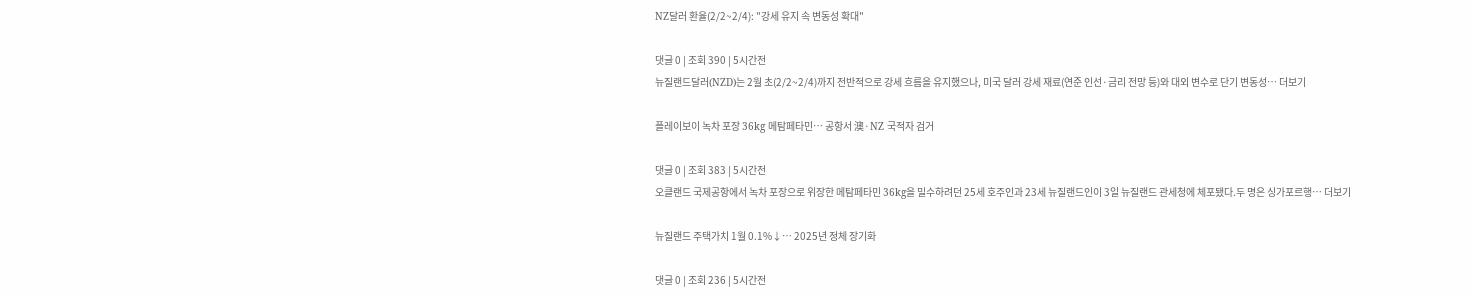NZ달러 환율(2/2~2/4): "강세 유지 속 변동성 확대"

댓글 0 | 조회 390 | 5시간전
뉴질랜드달러(NZD)는 2월 초(2/2~2/4)까지 전반적으로 강세 흐름을 유지했으나, 미국 달러 강세 재료(연준 인선·금리 전망 등)와 대외 변수로 단기 변동성… 더보기

플레이보이 녹차 포장 36kg 메탐페타민… 공항서 澳·NZ 국적자 검거

댓글 0 | 조회 383 | 5시간전
오클랜드 국제공항에서 녹차 포장으로 위장한 메탐페타민 36kg을 밀수하려던 25세 호주인과 23세 뉴질랜드인이 3일 뉴질랜드 관세청에 체포됐다.두 명은 싱가포르행… 더보기

뉴질랜드 주택가치 1월 0.1%↓… 2025년 정체 장기화

댓글 0 | 조회 236 | 5시간전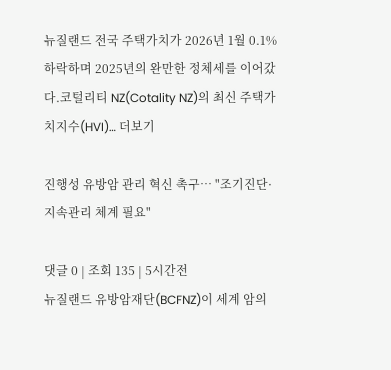뉴질랜드 전국 주택가치가 2026년 1월 0.1% 하락하며 2025년의 완만한 정체세를 이어갔다.코털리티 NZ(Cotality NZ)의 최신 주택가치지수(HVI)… 더보기

진행성 유방암 관리 혁신 촉구… "조기진단·지속관리 체계 필요"

댓글 0 | 조회 135 | 5시간전
뉴질랜드 유방암재단(BCFNZ)이 세계 암의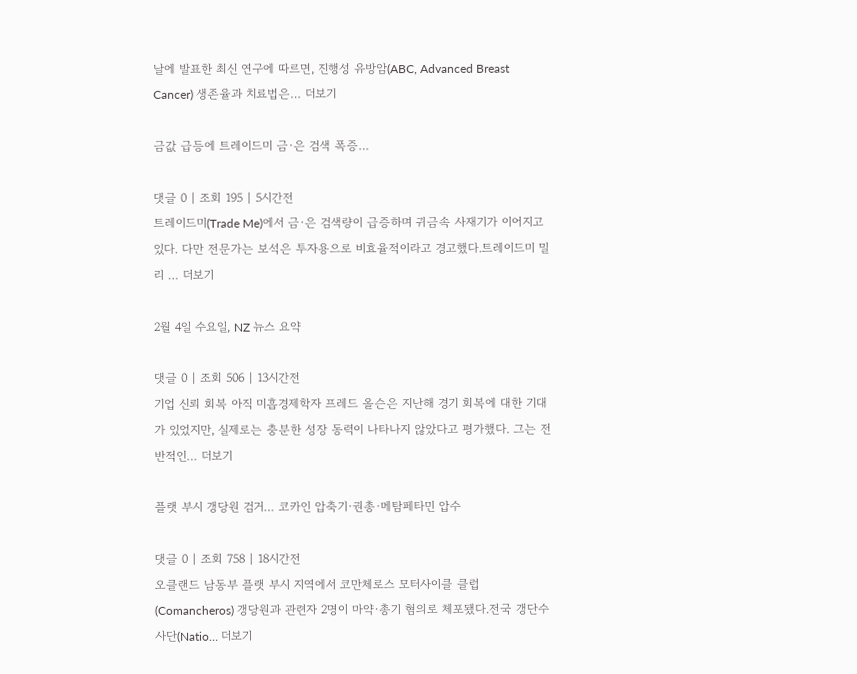날에 발표한 최신 연구에 따르면, 진행성 유방암(ABC, Advanced Breast Cancer) 생존율과 치료법은… 더보기

금값 급등에 트레이드미 금·은 검색 폭증…

댓글 0 | 조회 195 | 5시간전
트레이드미(Trade Me)에서 금·은 검색량이 급증하며 귀금속 사재기가 이어지고 있다. 다만 전문가는 보석은 투자용으로 비효율적이라고 경고했다.트레이드미 밀리 … 더보기

2월 4일 수요일, NZ 뉴스 요약

댓글 0 | 조회 506 | 13시간전
기업 신뢰 회복 아직 미흡경제학자 프레드 올슨은 지난해 경기 회복에 대한 기대가 있었지만, 실제로는 충분한 성장 동력이 나타나지 않았다고 평가했다. 그는 전반적인… 더보기

플랫 부시 갱당원 검거… 코카인 압축기·권총·메탐페타민 압수

댓글 0 | 조회 758 | 18시간전
오클랜드 남동부 플랫 부시 지역에서 코만체로스 모터사이클 클럽(Comancheros) 갱당원과 관련자 2명이 마약·총기 혐의로 체포됐다.전국 갱단수사단(Natio… 더보기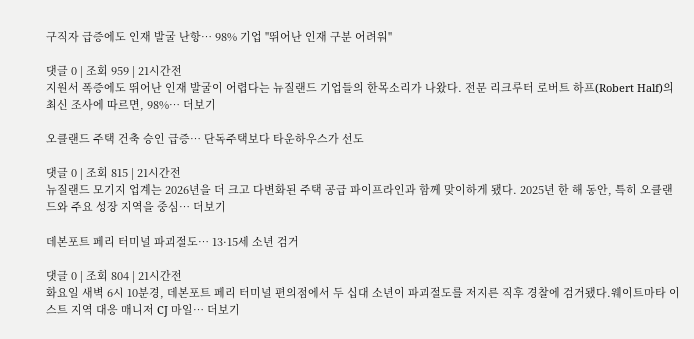구직자 급증에도 인재 발굴 난항… 98% 기업 "뛰어난 인재 구분 어려워"

댓글 0 | 조회 959 | 21시간전
지원서 폭증에도 뛰어난 인재 발굴이 어렵다는 뉴질랜드 기업들의 한목소리가 나왔다. 전문 리크루터 로버트 하프(Robert Half)의 최신 조사에 따르면, 98%… 더보기

오클랜드 주택 건축 승인 급증… 단독주택보다 타운하우스가 선도

댓글 0 | 조회 815 | 21시간전
뉴질랜드 모기지 업계는 2026년을 더 크고 다변화된 주택 공급 파이프라인과 함께 맞이하게 됐다. 2025년 한 해 동안, 특히 오클랜드와 주요 성장 지역을 중심… 더보기

데본포트 페리 터미널 파괴절도… 13·15세 소년 검거

댓글 0 | 조회 804 | 21시간전
화요일 새벽 6시 10분경, 데본포트 페리 터미널 편의점에서 두 십대 소년이 파괴절도를 저지른 직후 경찰에 검거됐다.웨이트마타 이스트 지역 대응 매니저 CJ 마일… 더보기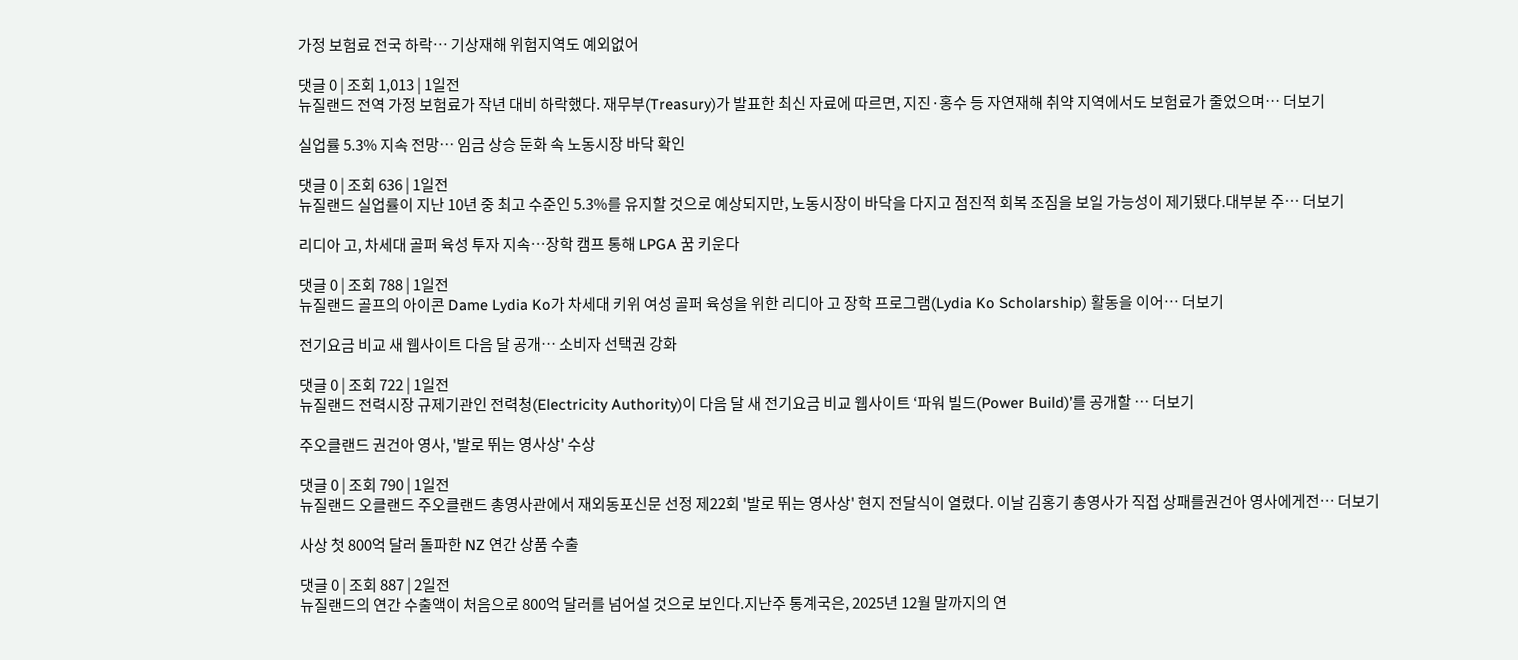가정 보험료 전국 하락… 기상재해 위험지역도 예외없어

댓글 0 | 조회 1,013 | 1일전
뉴질랜드 전역 가정 보험료가 작년 대비 하락했다. 재무부(Treasury)가 발표한 최신 자료에 따르면, 지진·홍수 등 자연재해 취약 지역에서도 보험료가 줄었으며… 더보기

실업률 5.3% 지속 전망… 임금 상승 둔화 속 노동시장 바닥 확인

댓글 0 | 조회 636 | 1일전
뉴질랜드 실업률이 지난 10년 중 최고 수준인 5.3%를 유지할 것으로 예상되지만, 노동시장이 바닥을 다지고 점진적 회복 조짐을 보일 가능성이 제기됐다.대부분 주… 더보기

리디아 고, 차세대 골퍼 육성 투자 지속…장학 캠프 통해 LPGA 꿈 키운다

댓글 0 | 조회 788 | 1일전
뉴질랜드 골프의 아이콘 Dame Lydia Ko가 차세대 키위 여성 골퍼 육성을 위한 리디아 고 장학 프로그램(Lydia Ko Scholarship) 활동을 이어… 더보기

전기요금 비교 새 웹사이트 다음 달 공개… 소비자 선택권 강화

댓글 0 | 조회 722 | 1일전
뉴질랜드 전력시장 규제기관인 전력청(Electricity Authority)이 다음 달 새 전기요금 비교 웹사이트 ‘파워 빌드(Power Build)’를 공개할 … 더보기

주오클랜드 권건아 영사, '발로 뛰는 영사상' 수상

댓글 0 | 조회 790 | 1일전
뉴질랜드 오클랜드 주오클랜드 총영사관에서 재외동포신문 선정 제22회 '발로 뛰는 영사상' 현지 전달식이 열렸다. 이날 김홍기 총영사가 직접 상패를권건아 영사에게전… 더보기

사상 첫 800억 달러 돌파한 NZ 연간 상품 수출

댓글 0 | 조회 887 | 2일전
뉴질랜드의 연간 수출액이 처음으로 800억 달러를 넘어설 것으로 보인다.지난주 통계국은, 2025년 12월 말까지의 연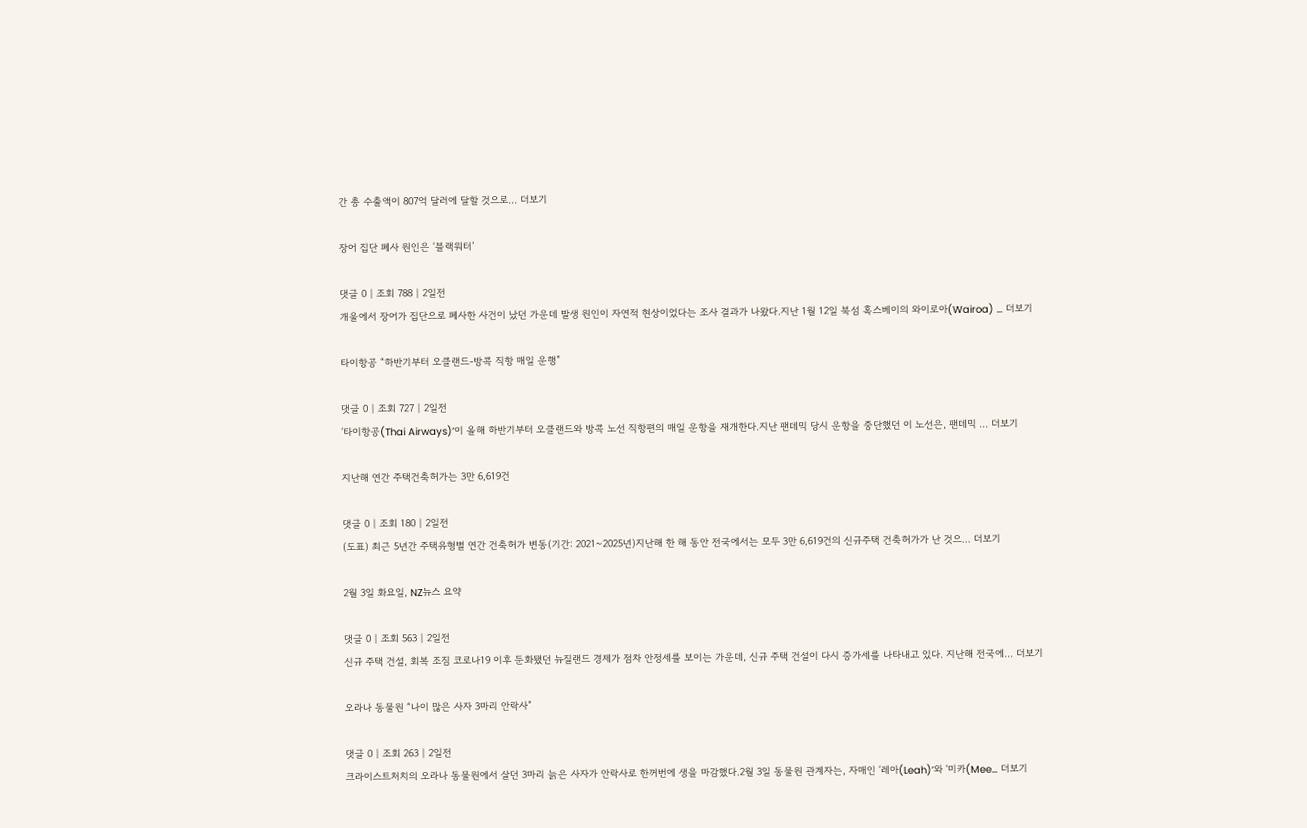간 총 수출액이 807억 달러에 달할 것으로… 더보기

장어 집단 폐사 원인은 ‘블랙워터’

댓글 0 | 조회 788 | 2일전
개울에서 장어가 집단으로 폐사한 사건이 났던 가운데 발생 원인이 자연적 현상이었다는 조사 결과가 나왔다.지난 1월 12일 북섬 혹스베이의 와이로아(Wairoa) … 더보기

타이항공 “하반기부터 오클랜드-방콕 직항 매일 운행”

댓글 0 | 조회 727 | 2일전
‘타이항공(Thai Airways)’이 올해 하반기부터 오클랜드와 방콕 노선 직항편의 매일 운항을 재개한다.지난 팬데믹 당시 운항을 중단했던 이 노선은, 팬데믹 … 더보기

지난해 연간 주택건축허가는 3만 6,619건

댓글 0 | 조회 180 | 2일전
(도표) 최근 5년간 주택유형별 연간 건축허가 변동(기간: 2021~2025년)지난해 한 해 동안 전국에서는 모두 3만 6,619건의 신규주택 건축허가가 난 것으… 더보기

2월 3일 화요일, NZ뉴스 요약

댓글 0 | 조회 563 | 2일전
신규 주택 건설, 회복 조짐 코로나19 이후 둔화됐던 뉴질랜드 경제가 점차 안정세를 보이는 가운데, 신규 주택 건설이 다시 증가세를 나타내고 있다. 지난해 전국에… 더보기

오라나 동물원 “나이 많은 사자 3마리 안락사”

댓글 0 | 조회 263 | 2일전
크라이스트처치의 오라나 동물원에서 살던 3마리 늙은 사자가 안락사로 한꺼번에 생을 마감했다.2월 3일 동물원 관계자는, 자매인 ‘레아(Leah)’와 ‘미카(Mee… 더보기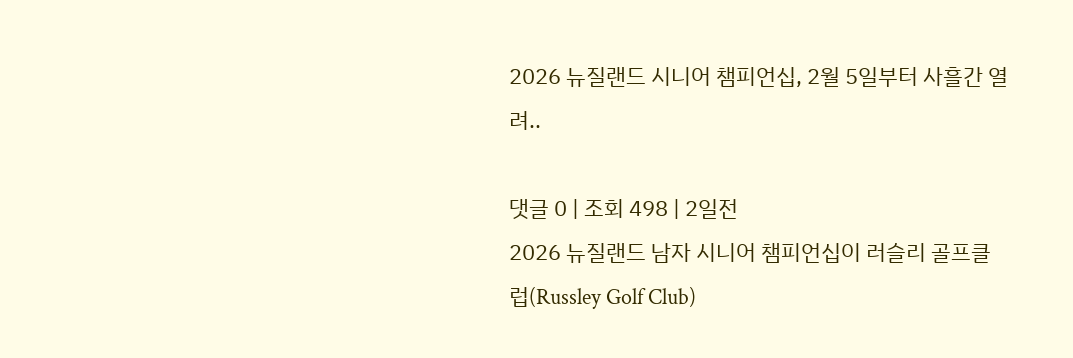2026 뉴질랜드 시니어 챔피언십, 2월 5일부터 사흘간 열려..

댓글 0 | 조회 498 | 2일전
2026 뉴질랜드 남자 시니어 챔피언십이 러슬리 골프클럽(Russley Golf Club)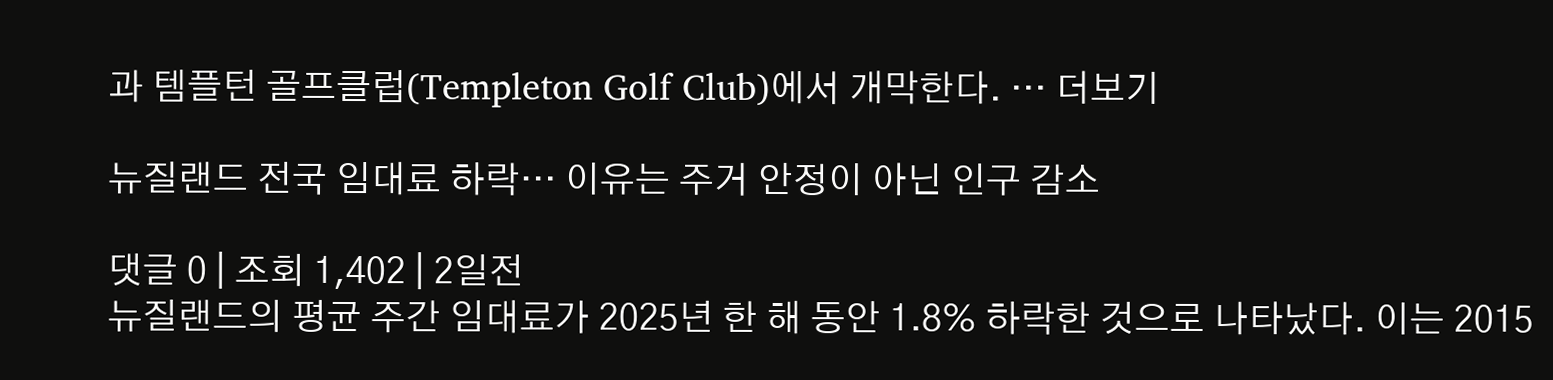과 템플턴 골프클럽(Templeton Golf Club)에서 개막한다. … 더보기

뉴질랜드 전국 임대료 하락… 이유는 주거 안정이 아닌 인구 감소

댓글 0 | 조회 1,402 | 2일전
뉴질랜드의 평균 주간 임대료가 2025년 한 해 동안 1.8% 하락한 것으로 나타났다. 이는 2015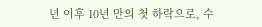년 이후 10년 만의 첫 하락으로, 수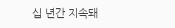십 년간 지속돼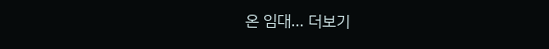온 임대… 더보기